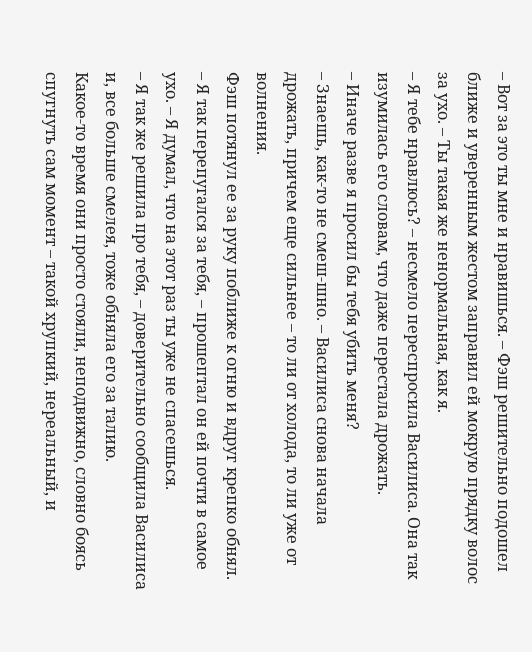– Вот за это ты мне и нравишься. – Фэш решительно подошел ближе и уверенным жестом заправил ей мокрую прядку волос за ухо. – Ты такая же ненормальная, как я.
– Я тебе нравлюсь? – несмело переспросила Василиса. Она так изумилась его словам, что даже перестала дрожать.
– Иначе разве я просил бы тебя убить меня?
– Знаешь, как-то не смеш-шно. – Василиса снова начала дрожать, причем еще сильнее – то ли от холода, то ли уже от волнения.
Фэш потянул ее за руку поближе к огню и вдруг крепко обнял.
– Я так перепугался за тебя, – прошептал он ей почти в самое ухо. – Я думал, что на этот раз ты уже не спасешься.
– Я так же решила про тебя, – доверительно сообщила Василиса и, все больше смелея, тоже обняла его за талию.
Какое-то время они просто стояли, неподвижно, словно боясь спугнуть сам момент – такой хрупкий, нереальный, и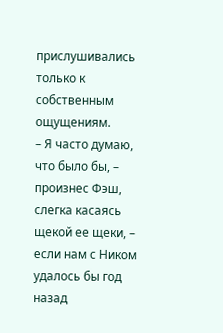прислушивались только к собственным ощущениям.
– Я часто думаю, что было бы, – произнес Фэш, слегка касаясь щекой ее щеки, – если нам с Ником удалось бы год назад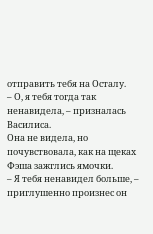отправить тебя на Осталу.
– О, я тебя тогда так ненавидела, – призналась Василиса.
Она не видела, но почувствовала, как на щеках Фэша зажглись ямочки.
– Я тебя ненавидел больше, – приглушенно произнес он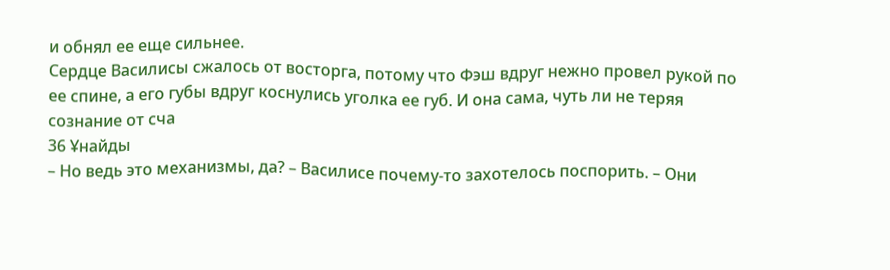и обнял ее еще сильнее.
Сердце Василисы сжалось от восторга, потому что Фэш вдруг нежно провел рукой по ее спине, а его губы вдруг коснулись уголка ее губ. И она сама, чуть ли не теряя сознание от сча
36 Ұнайды
– Но ведь это механизмы, да? – Василисе почему-то захотелось поспорить. – Они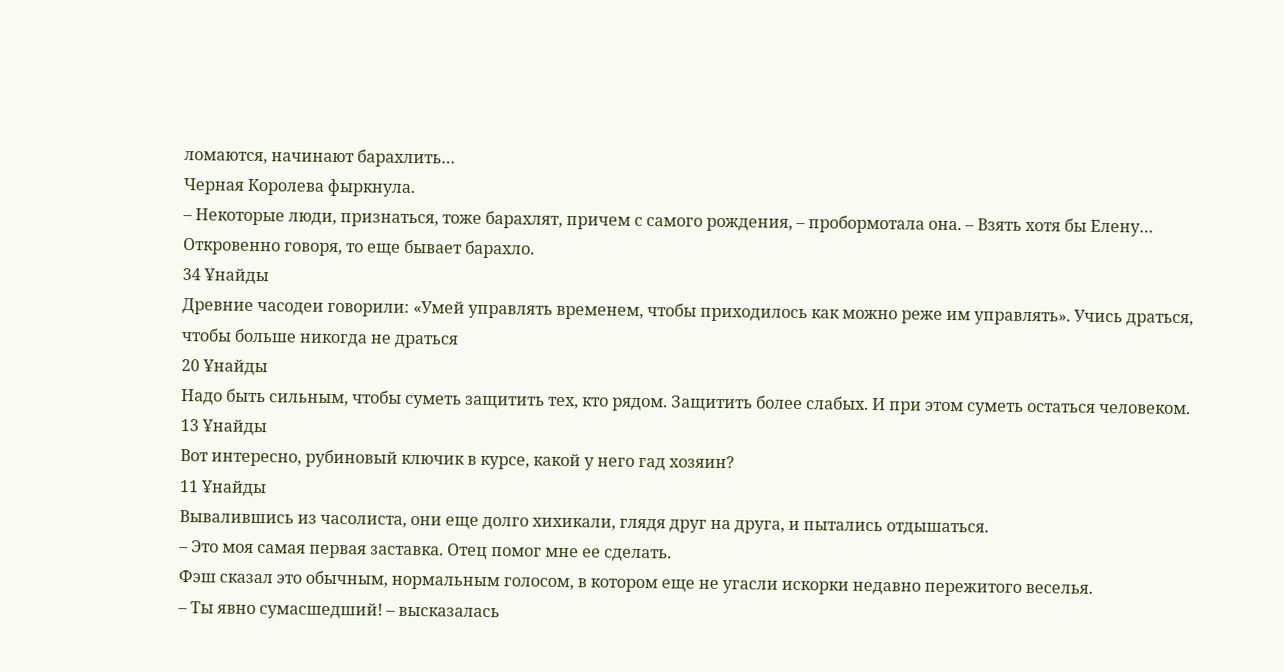ломаются, начинают барахлить…
Черная Королева фыркнула.
– Некоторые люди, признаться, тоже барахлят, причем с самого рождения, – пробормотала она. – Взять хотя бы Елену… Откровенно говоря, то еще бывает барахло.
34 Ұнайды
Древние часодеи говорили: «Умей управлять временем, чтобы приходилось как можно реже им управлять». Учись драться, чтобы больше никогда не драться
20 Ұнайды
Надо быть сильным, чтобы суметь защитить тех, кто рядом. Защитить более слабых. И при этом суметь остаться человеком.
13 Ұнайды
Вот интересно, рубиновый ключик в курсе, какой у него гад хозяин?
11 Ұнайды
Вывалившись из часолиста, они еще долго хихикали, глядя друг на друга, и пытались отдышаться.
– Это моя самая первая заставка. Отец помог мне ее сделать.
Фэш сказал это обычным, нормальным голосом, в котором еще не угасли искорки недавно пережитого веселья.
– Ты явно сумасшедший! – высказалась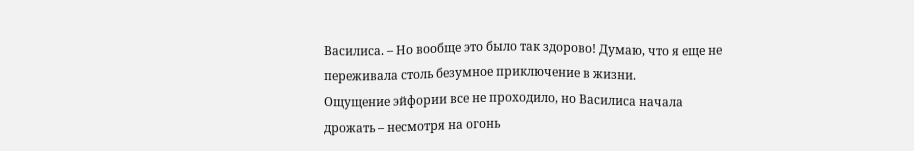Василиса. – Но вообще это было так здорово! Думаю, что я еще не переживала столь безумное приключение в жизни.
Ощущение эйфории все не проходило, но Василиса начала дрожать – несмотря на огонь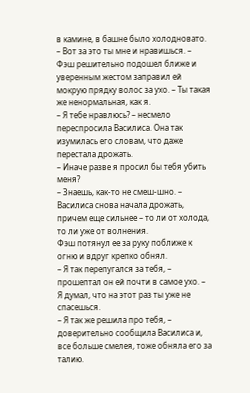в камине, в башне было холодновато.
– Вот за это ты мне и нравишься. – Фэш решительно подошел ближе и уверенным жестом заправил ей мокрую прядку волос за ухо. – Ты такая же ненормальная, как я.
– Я тебе нравлюсь? – несмело переспросила Василиса. Она так изумилась его словам, что даже перестала дрожать.
– Иначе разве я просил бы тебя убить меня?
– Знаешь, как-то не смеш-шно. – Василиса снова начала дрожать, причем еще сильнее – то ли от холода, то ли уже от волнения.
Фэш потянул ее за руку поближе к огню и вдруг крепко обнял.
– Я так перепугался за тебя, – прошептал он ей почти в самое ухо. – Я думал, что на этот раз ты уже не спасешься.
– Я так же решила про тебя, – доверительно сообщила Василиса и, все больше смелея, тоже обняла его за талию.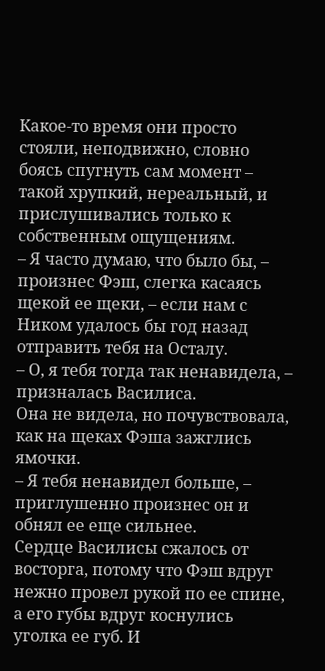Какое-то время они просто стояли, неподвижно, словно боясь спугнуть сам момент – такой хрупкий, нереальный, и прислушивались только к собственным ощущениям.
– Я часто думаю, что было бы, – произнес Фэш, слегка касаясь щекой ее щеки, – если нам с Ником удалось бы год назад отправить тебя на Осталу.
– О, я тебя тогда так ненавидела, – призналась Василиса.
Она не видела, но почувствовала, как на щеках Фэша зажглись ямочки.
– Я тебя ненавидел больше, – приглушенно произнес он и обнял ее еще сильнее.
Сердце Василисы сжалось от восторга, потому что Фэш вдруг нежно провел рукой по ее спине, а его губы вдруг коснулись уголка ее губ. И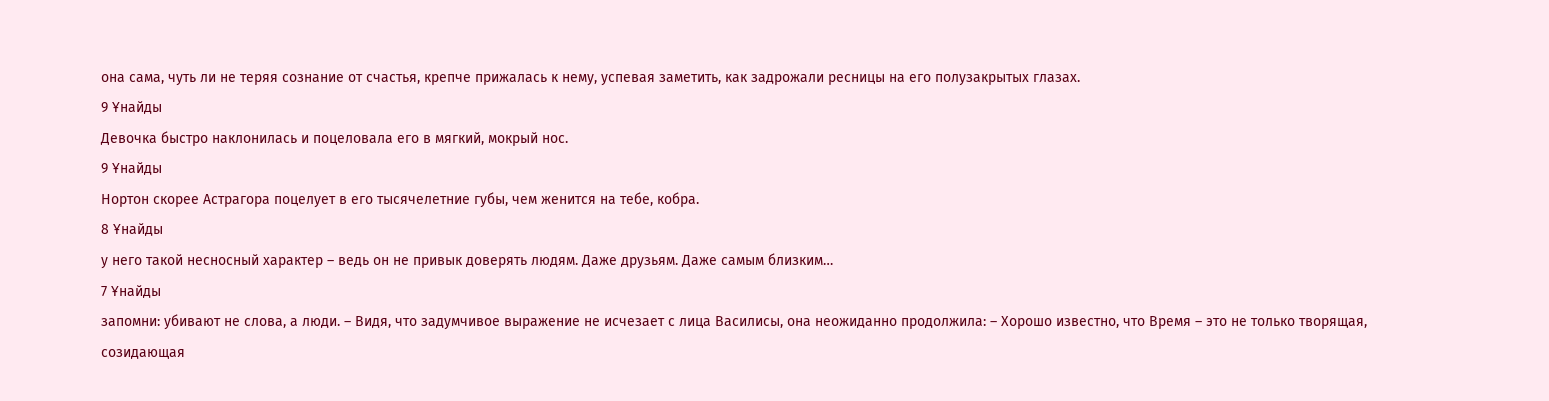она сама, чуть ли не теряя сознание от счастья, крепче прижалась к нему, успевая заметить, как задрожали ресницы на его полузакрытых глазах.
9 Ұнайды
Девочка быстро наклонилась и поцеловала его в мягкий, мокрый нос.
9 Ұнайды
Нортон скорее Астрагора поцелует в его тысячелетние губы, чем женится на тебе, кобра.
8 Ұнайды
у него такой несносный характер – ведь он не привык доверять людям. Даже друзьям. Даже самым близким…
7 Ұнайды
запомни: убивают не слова, а люди. – Видя, что задумчивое выражение не исчезает с лица Василисы, она неожиданно продолжила: – Хорошо известно, что Время – это не только творящая, созидающая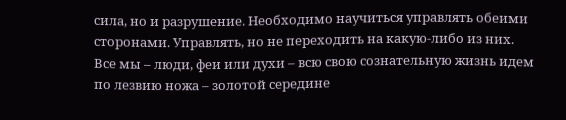сила, но и разрушение. Необходимо научиться управлять обеими сторонами. Управлять, но не переходить на какую-либо из них. Все мы – люди, феи или духи – всю свою сознательную жизнь идем по лезвию ножа – золотой середине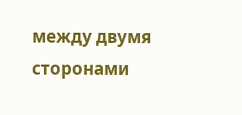между двумя сторонами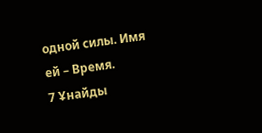одной силы. Имя ей – Время.
7 Ұнайды